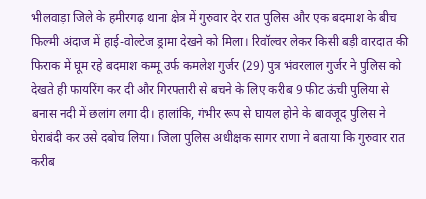भीलवाड़ा जिले के हमीरगढ़ थाना क्षेत्र में गुरुवार देर रात पुलिस और एक बदमाश के बीच फिल्मी अंदाज में हाई-वोल्टेज ड्रामा देखने को मिला। रिवॉल्वर लेकर किसी बड़ी वारदात की फिराक में घूम रहे बदमाश कम्मू उर्फ कमलेश गुर्जर (29) पुत्र भंवरलाल गुर्जर ने पुलिस को देखते ही फायरिंग कर दी और गिरफ्तारी से बचने के लिए करीब 9 फीट ऊंची पुलिया से बनास नदी में छलांग लगा दी। हालांकि, गंभीर रूप से घायल होने के बावजूद पुलिस ने घेराबंदी कर उसे दबोच लिया। जिला पुलिस अधीक्षक सागर राणा ने बताया कि गुरुवार रात करीब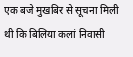एक बजे मुखबिर से सूचना मिली थी कि बिलिया कलां निवासी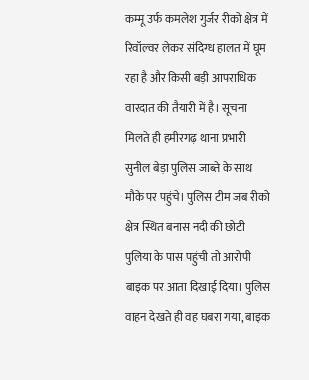कम्मू उर्फ कमलेश गुर्जर रीको क्षेत्र में रिवॉल्वर लेकर संदिग्ध हालत में घूम रहा है और किसी बड़ी आपराधिक वारदात की तैयारी में है। सूचना मिलते ही हमीरगढ़ थाना प्रभारी सुनील बेड़ा पुलिस जाब्ते के साथ मौके पर पहुंचे। पुलिस टीम जब रीको क्षेत्र स्थित बनास नदी की छोटी पुलिया के पास पहुंची तो आरोपी बाइक पर आता दिखाई दिया। पुलिस वाहन देखते ही वह घबरा गया, बाइक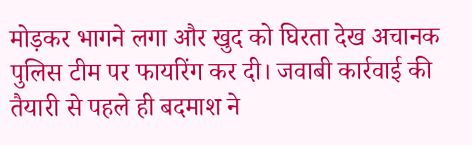मोड़कर भागने लगा और खुद को घिरता देख अचानक पुलिस टीम पर फायरिंग कर दी। जवाबी कार्रवाई की तैयारी से पहले ही बदमाश ने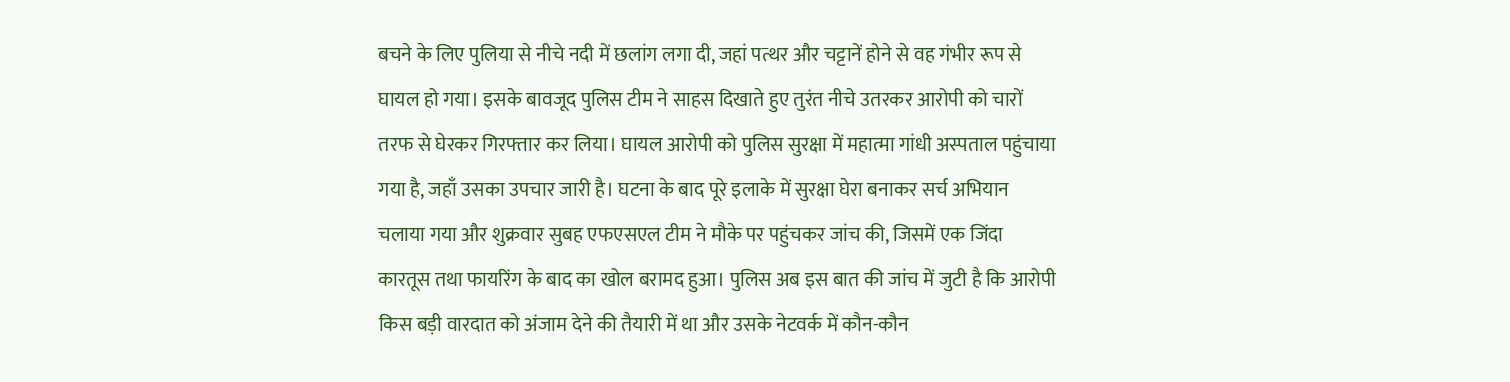बचने के लिए पुलिया से नीचे नदी में छलांग लगा दी, जहां पत्थर और चट्टानें होने से वह गंभीर रूप से घायल हो गया। इसके बावजूद पुलिस टीम ने साहस दिखाते हुए तुरंत नीचे उतरकर आरोपी को चारों तरफ से घेरकर गिरफ्तार कर लिया। घायल आरोपी को पुलिस सुरक्षा में महात्मा गांधी अस्पताल पहुंचाया गया है, जहाँ उसका उपचार जारी है। घटना के बाद पूरे इलाके में सुरक्षा घेरा बनाकर सर्च अभियान चलाया गया और शुक्रवार सुबह एफएसएल टीम ने मौके पर पहुंचकर जांच की, जिसमें एक जिंदा कारतूस तथा फायरिंग के बाद का खोल बरामद हुआ। पुलिस अब इस बात की जांच में जुटी है कि आरोपी किस बड़ी वारदात को अंजाम देने की तैयारी में था और उसके नेटवर्क में कौन-कौन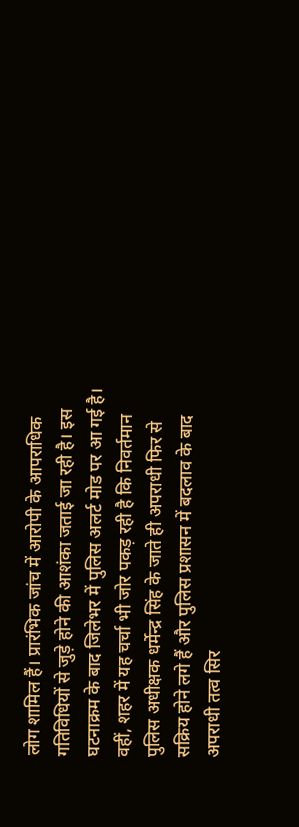लोग शामिल हैं। प्रारंभिक जांच में आरोपी के आपराधिक गतिविधियों से जुड़े होने की आशंका जताई जा रही है। इस घटनाक्रम के बाद जिलेभर में पुलिस अलर्ट मोड पर आ गई है। वहीं, शहर में यह चर्चा भी जोर पकड़ रही है कि निवर्तमान पुलिस अधीक्षक धर्मेन्द्र सिंह के जाते ही अपराधी फिर से सक्रिय होने लगे हैं और पुलिस प्रशासन में बदलाव के बाद अपराधी तत्व सिर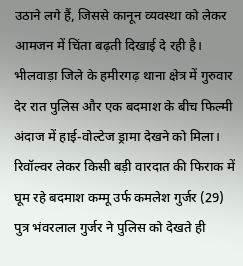उठाने लगे हैं, जिससे कानून व्यवस्था को लेकर आमजन में चिंता बढ़ती दिखाई दे रही है।
भीलवाड़ा जिले के हमीरगढ़ थाना क्षेत्र में गुरुवार देर रात पुलिस और एक बदमाश के बीच फिल्मी अंदाज में हाई-वोल्टेज ड्रामा देखने को मिला। रिवॉल्वर लेकर किसी बड़ी वारदात की फिराक में घूम रहे बदमाश कम्मू उर्फ कमलेश गुर्जर (29) पुत्र भंवरलाल गुर्जर ने पुलिस को देखते ही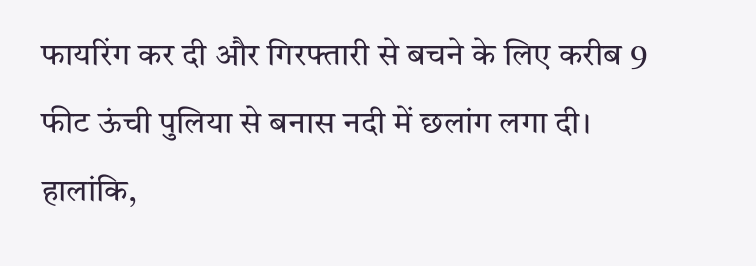फायरिंग कर दी और गिरफ्तारी से बचने के लिए करीब 9 फीट ऊंची पुलिया से बनास नदी में छलांग लगा दी। हालांकि,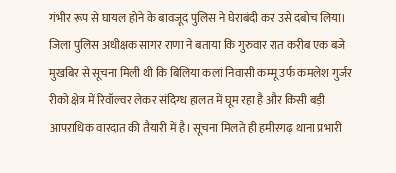गंभीर रूप से घायल होने के बावजूद पुलिस ने घेराबंदी कर उसे दबोच लिया। जिला पुलिस अधीक्षक सागर राणा ने बताया कि गुरुवार रात करीब एक बजे मुखबिर से सूचना मिली थी कि बिलिया कलां निवासी कम्मू उर्फ कमलेश गुर्जर रीको क्षेत्र में रिवॉल्वर लेकर संदिग्ध हालत में घूम रहा है और किसी बड़ी आपराधिक वारदात की तैयारी में है। सूचना मिलते ही हमीरगढ़ थाना प्रभारी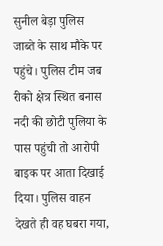सुनील बेड़ा पुलिस जाब्ते के साथ मौके पर पहुंचे। पुलिस टीम जब रीको क्षेत्र स्थित बनास नदी की छोटी पुलिया के पास पहुंची तो आरोपी बाइक पर आता दिखाई दिया। पुलिस वाहन देखते ही वह घबरा गया,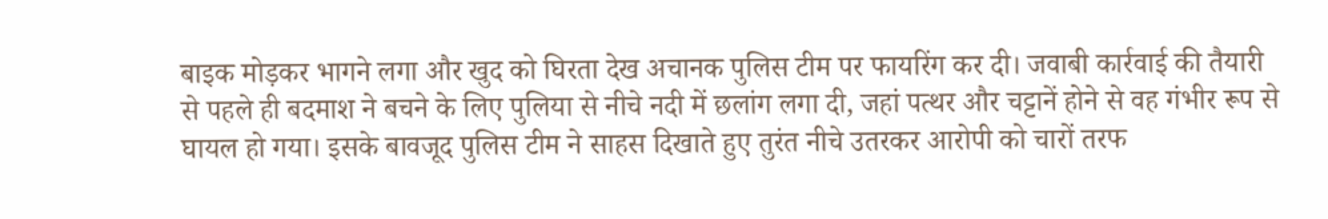बाइक मोड़कर भागने लगा और खुद को घिरता देख अचानक पुलिस टीम पर फायरिंग कर दी। जवाबी कार्रवाई की तैयारी से पहले ही बदमाश ने बचने के लिए पुलिया से नीचे नदी में छलांग लगा दी, जहां पत्थर और चट्टानें होने से वह गंभीर रूप से घायल हो गया। इसके बावजूद पुलिस टीम ने साहस दिखाते हुए तुरंत नीचे उतरकर आरोपी को चारों तरफ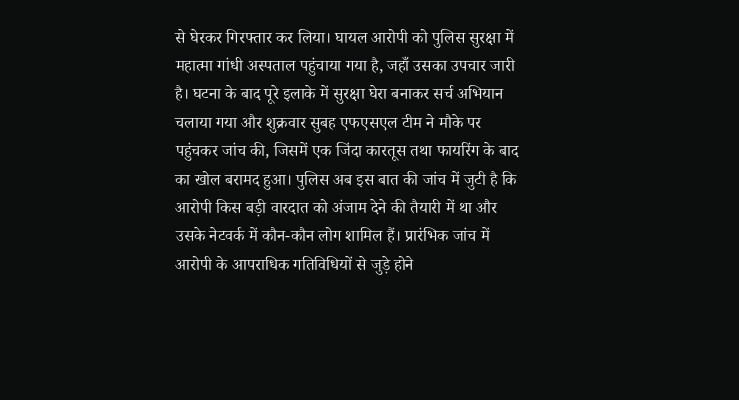से घेरकर गिरफ्तार कर लिया। घायल आरोपी को पुलिस सुरक्षा में महात्मा गांधी अस्पताल पहुंचाया गया है, जहाँ उसका उपचार जारी है। घटना के बाद पूरे इलाके में सुरक्षा घेरा बनाकर सर्च अभियान चलाया गया और शुक्रवार सुबह एफएसएल टीम ने मौके पर पहुंचकर जांच की, जिसमें एक जिंदा कारतूस तथा फायरिंग के बाद का खोल बरामद हुआ। पुलिस अब इस बात की जांच में जुटी है कि आरोपी किस बड़ी वारदात को अंजाम देने की तैयारी में था और उसके नेटवर्क में कौन-कौन लोग शामिल हैं। प्रारंभिक जांच में आरोपी के आपराधिक गतिविधियों से जुड़े होने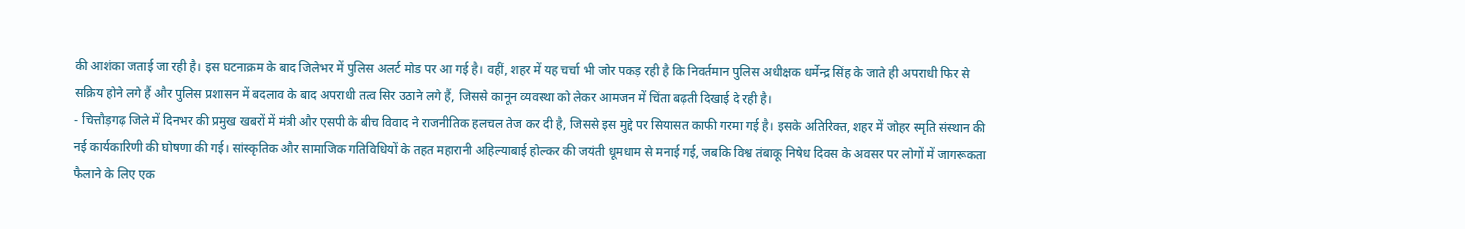की आशंका जताई जा रही है। इस घटनाक्रम के बाद जिलेभर में पुलिस अलर्ट मोड पर आ गई है। वहीं, शहर में यह चर्चा भी जोर पकड़ रही है कि निवर्तमान पुलिस अधीक्षक धर्मेन्द्र सिंह के जाते ही अपराधी फिर से सक्रिय होने लगे हैं और पुलिस प्रशासन में बदलाव के बाद अपराधी तत्व सिर उठाने लगे हैं, जिससे कानून व्यवस्था को लेकर आमजन में चिंता बढ़ती दिखाई दे रही है।
- चित्तौड़गढ़ जिले में दिनभर की प्रमुख खबरों में मंत्री और एसपी के बीच विवाद ने राजनीतिक हलचल तेज कर दी है, जिससे इस मुद्दे पर सियासत काफी गरमा गई है। इसके अतिरिक्त, शहर में जोहर स्मृति संस्थान की नई कार्यकारिणी की घोषणा की गई। सांस्कृतिक और सामाजिक गतिविधियों के तहत महारानी अहिल्याबाई होल्कर की जयंती धूमधाम से मनाई गई, जबकि विश्व तंबाकू निषेध दिवस के अवसर पर लोगों में जागरूकता फैलाने के लिए एक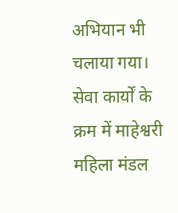अभियान भी चलाया गया। सेवा कार्यों के क्रम में माहेश्वरी महिला मंडल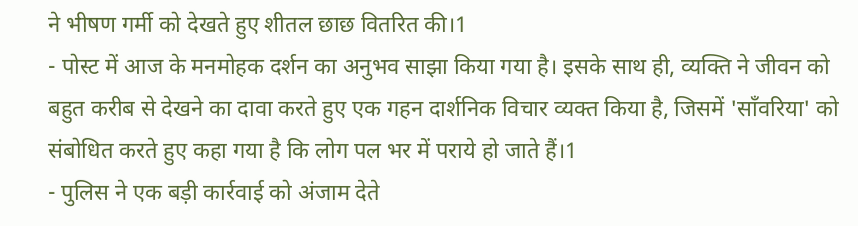ने भीषण गर्मी को देखते हुए शीतल छाछ वितरित की।1
- पोस्ट में आज के मनमोहक दर्शन का अनुभव साझा किया गया है। इसके साथ ही, व्यक्ति ने जीवन को बहुत करीब से देखने का दावा करते हुए एक गहन दार्शनिक विचार व्यक्त किया है, जिसमें 'साँवरिया' को संबोधित करते हुए कहा गया है कि लोग पल भर में पराये हो जाते हैं।1
- पुलिस ने एक बड़ी कार्रवाई को अंजाम देते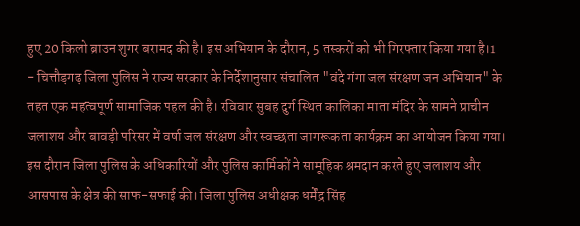हुए 20 किलो ब्राउन शुगर बरामद की है। इस अभियान के दौरान, 5 तस्करों को भी गिरफ्तार किया गया है।1
- चित्तौड़गढ़ जिला पुलिस ने राज्य सरकार के निर्देशानुसार संचालित "वंदे गंगा जल संरक्षण जन अभियान" के तहत एक महत्वपूर्ण सामाजिक पहल की है। रविवार सुबह दुर्ग स्थित कालिका माता मंदिर के सामने प्राचीन जलाशय और बावड़ी परिसर में वर्षा जल संरक्षण और स्वच्छता जागरूकता कार्यक्रम का आयोजन किया गया। इस दौरान जिला पुलिस के अधिकारियों और पुलिस कार्मिकों ने सामूहिक श्रमदान करते हुए जलाशय और आसपास के क्षेत्र की साफ-सफाई की। जिला पुलिस अधीक्षक धर्मेंद्र सिंह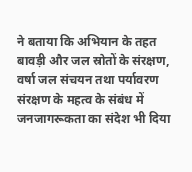ने बताया कि अभियान के तहत बावड़ी और जल स्रोतों के संरक्षण, वर्षा जल संचयन तथा पर्यावरण संरक्षण के महत्व के संबंध में जनजागरूकता का संदेश भी दिया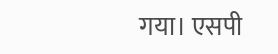गया। एसपी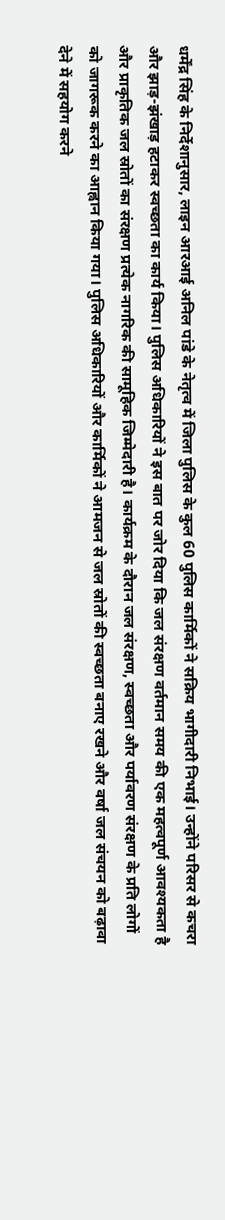धर्मेंद्र सिंह के निर्देशानुसार, लाइन आरआई अनिल पांडे के नेतृत्व में जिला पुलिस के कुल 60 पुलिस कार्मिकों ने सक्रिय भागीदारी निभाई। उन्होंने परिसर से कचरा और झाड़-झंखाड़ हटाकर स्वच्छता का कार्य किया। पुलिस अधिकारियों ने इस बात पर जोर दिया कि जल संरक्षण वर्तमान समय की एक महत्वपूर्ण आवश्यकता है और प्राकृतिक जल स्रोतों का संरक्षण प्रत्येक नागरिक की सामूहिक जिम्मेदारी है। कार्यक्रम के दौरान जल संरक्षण, स्वच्छता और पर्यावरण संरक्षण के प्रति लोगों को जागरूक करने का आह्वान किया गया। पुलिस अधिकारियों और कार्मिकों ने आमजन से जल स्रोतों की स्वच्छता बनाए रखने और वर्षा जल संचयन को बढ़ावा देने में सहयोग करने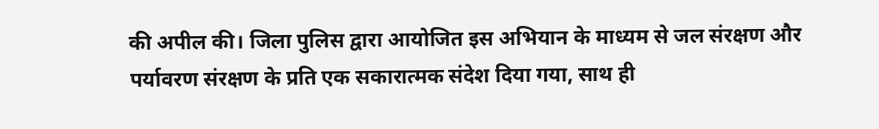की अपील की। जिला पुलिस द्वारा आयोजित इस अभियान के माध्यम से जल संरक्षण और पर्यावरण संरक्षण के प्रति एक सकारात्मक संदेश दिया गया, साथ ही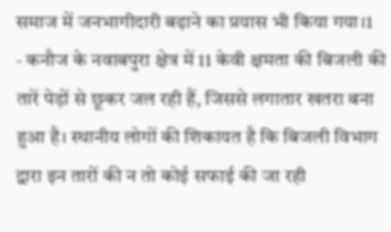समाज में जनभागीदारी बढ़ाने का प्रयास भी किया गया।1
- कनौज के नवाबपुरा क्षेत्र में 11 केवी क्षमता की बिजली की तारें पेड़ों से छूकर जल रही हैं, जिससे लगातार खतरा बना हुआ है। स्थानीय लोगों की शिकायत है कि बिजली विभाग द्वारा इन तारों की न तो कोई सफाई की जा रही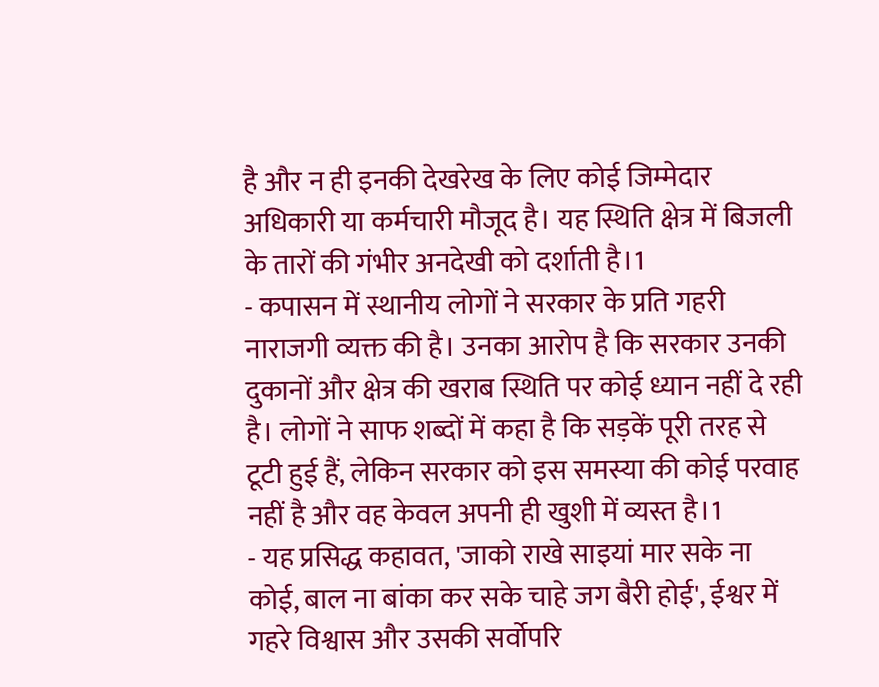है और न ही इनकी देखरेख के लिए कोई जिम्मेदार अधिकारी या कर्मचारी मौजूद है। यह स्थिति क्षेत्र में बिजली के तारों की गंभीर अनदेखी को दर्शाती है।1
- कपासन में स्थानीय लोगों ने सरकार के प्रति गहरी नाराजगी व्यक्त की है। उनका आरोप है कि सरकार उनकी दुकानों और क्षेत्र की खराब स्थिति पर कोई ध्यान नहीं दे रही है। लोगों ने साफ शब्दों में कहा है कि सड़कें पूरी तरह से टूटी हुई हैं, लेकिन सरकार को इस समस्या की कोई परवाह नहीं है और वह केवल अपनी ही खुशी में व्यस्त है।1
- यह प्रसिद्ध कहावत, 'जाको राखे साइयां मार सके ना कोई, बाल ना बांका कर सके चाहे जग बैरी होई', ईश्वर में गहरे विश्वास और उसकी सर्वोपरि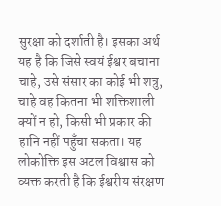सुरक्षा को दर्शाती है। इसका अर्थ यह है कि जिसे स्वयं ईश्वर बचाना चाहे, उसे संसार का कोई भी शत्रु, चाहे वह कितना भी शक्तिशाली क्यों न हो, किसी भी प्रकार की हानि नहीं पहुँचा सकता। यह लोकोक्ति इस अटल विश्वास को व्यक्त करती है कि ईश्वरीय संरक्षण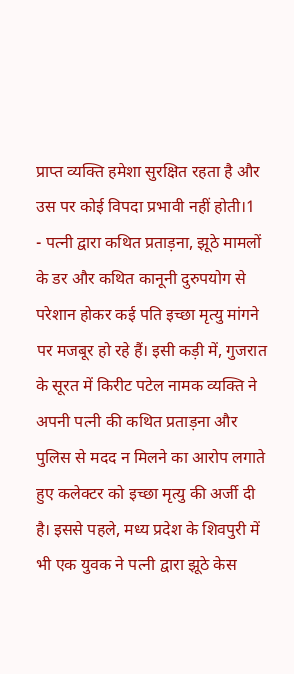प्राप्त व्यक्ति हमेशा सुरक्षित रहता है और उस पर कोई विपदा प्रभावी नहीं होती।1
- पत्नी द्वारा कथित प्रताड़ना, झूठे मामलों के डर और कथित कानूनी दुरुपयोग से परेशान होकर कई पति इच्छा मृत्यु मांगने पर मजबूर हो रहे हैं। इसी कड़ी में, गुजरात के सूरत में किरीट पटेल नामक व्यक्ति ने अपनी पत्नी की कथित प्रताड़ना और पुलिस से मदद न मिलने का आरोप लगाते हुए कलेक्टर को इच्छा मृत्यु की अर्जी दी है। इससे पहले, मध्य प्रदेश के शिवपुरी में भी एक युवक ने पत्नी द्वारा झूठे केस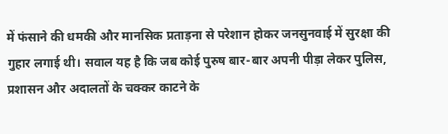में फंसाने की धमकी और मानसिक प्रताड़ना से परेशान होकर जनसुनवाई में सुरक्षा की गुहार लगाई थी। सवाल यह है कि जब कोई पुरुष बार-बार अपनी पीड़ा लेकर पुलिस, प्रशासन और अदालतों के चक्कर काटने के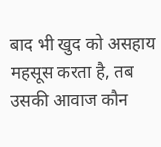बाद भी खुद को असहाय महसूस करता है, तब उसकी आवाज कौन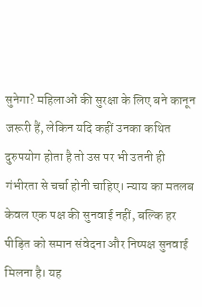सुनेगा? महिलाओं की सुरक्षा के लिए बने कानून जरूरी हैं, लेकिन यदि कहीं उनका कथित दुरुपयोग होता है तो उस पर भी उतनी ही गंभीरता से चर्चा होनी चाहिए। न्याय का मतलब केवल एक पक्ष की सुनवाई नहीं, बल्कि हर पीड़ित को समान संवेदना और निष्पक्ष सुनवाई मिलना है। यह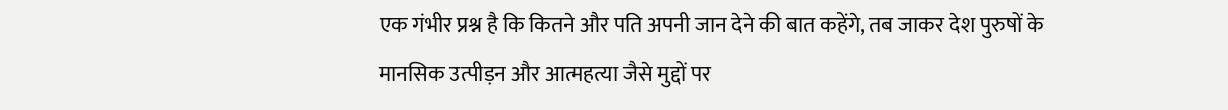एक गंभीर प्रश्न है कि कितने और पति अपनी जान देने की बात कहेंगे, तब जाकर देश पुरुषों के मानसिक उत्पीड़न और आत्महत्या जैसे मुद्दों पर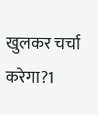खुलकर चर्चा करेगा?1